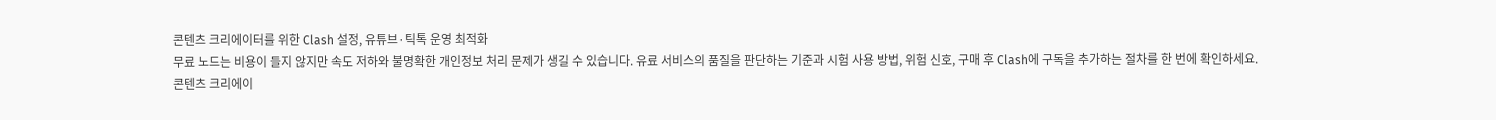콘텐츠 크리에이터를 위한 Clash 설정, 유튜브·틱톡 운영 최적화
무료 노드는 비용이 들지 않지만 속도 저하와 불명확한 개인정보 처리 문제가 생길 수 있습니다. 유료 서비스의 품질을 판단하는 기준과 시험 사용 방법, 위험 신호, 구매 후 Clash에 구독을 추가하는 절차를 한 번에 확인하세요.
콘텐츠 크리에이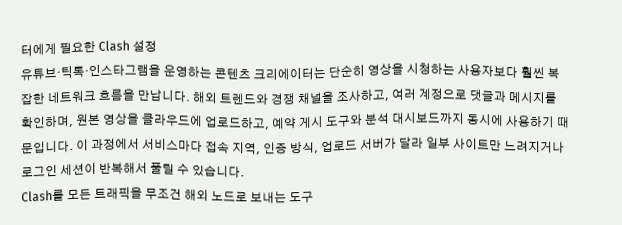터에게 필요한 Clash 설정
유튜브·틱톡·인스타그램을 운영하는 콘텐츠 크리에이터는 단순히 영상을 시청하는 사용자보다 훨씬 복잡한 네트워크 흐름을 만납니다. 해외 트렌드와 경쟁 채널을 조사하고, 여러 계정으로 댓글과 메시지를 확인하며, 원본 영상을 클라우드에 업로드하고, 예약 게시 도구와 분석 대시보드까지 동시에 사용하기 때문입니다. 이 과정에서 서비스마다 접속 지역, 인증 방식, 업로드 서버가 달라 일부 사이트만 느려지거나 로그인 세션이 반복해서 풀릴 수 있습니다.
Clash를 모든 트래픽을 무조건 해외 노드로 보내는 도구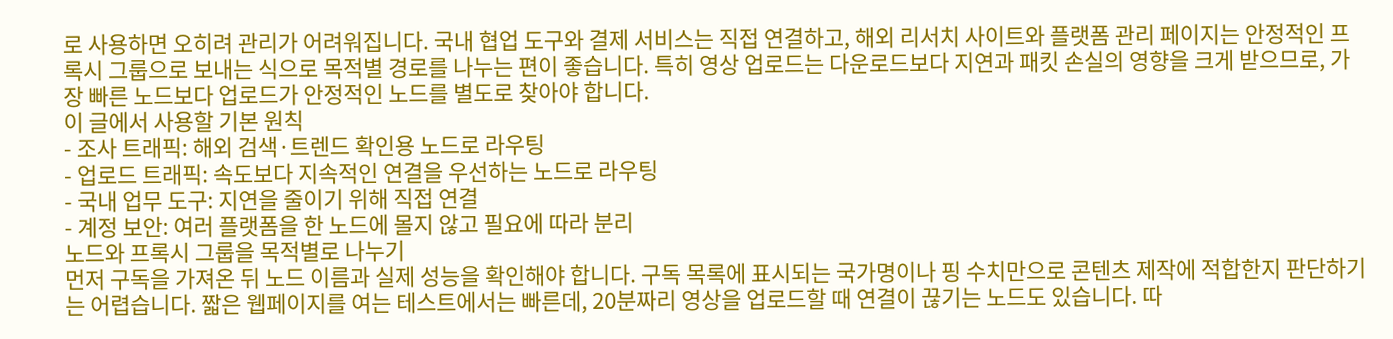로 사용하면 오히려 관리가 어려워집니다. 국내 협업 도구와 결제 서비스는 직접 연결하고, 해외 리서치 사이트와 플랫폼 관리 페이지는 안정적인 프록시 그룹으로 보내는 식으로 목적별 경로를 나누는 편이 좋습니다. 특히 영상 업로드는 다운로드보다 지연과 패킷 손실의 영향을 크게 받으므로, 가장 빠른 노드보다 업로드가 안정적인 노드를 별도로 찾아야 합니다.
이 글에서 사용할 기본 원칙
- 조사 트래픽: 해외 검색·트렌드 확인용 노드로 라우팅
- 업로드 트래픽: 속도보다 지속적인 연결을 우선하는 노드로 라우팅
- 국내 업무 도구: 지연을 줄이기 위해 직접 연결
- 계정 보안: 여러 플랫폼을 한 노드에 몰지 않고 필요에 따라 분리
노드와 프록시 그룹을 목적별로 나누기
먼저 구독을 가져온 뒤 노드 이름과 실제 성능을 확인해야 합니다. 구독 목록에 표시되는 국가명이나 핑 수치만으로 콘텐츠 제작에 적합한지 판단하기는 어렵습니다. 짧은 웹페이지를 여는 테스트에서는 빠른데, 20분짜리 영상을 업로드할 때 연결이 끊기는 노드도 있습니다. 따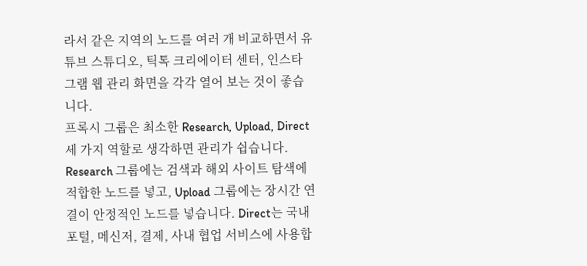라서 같은 지역의 노드를 여러 개 비교하면서 유튜브 스튜디오, 틱톡 크리에이터 센터, 인스타그램 웹 관리 화면을 각각 열어 보는 것이 좋습니다.
프록시 그룹은 최소한 Research, Upload, Direct 세 가지 역할로 생각하면 관리가 쉽습니다. Research 그룹에는 검색과 해외 사이트 탐색에 적합한 노드를 넣고, Upload 그룹에는 장시간 연결이 안정적인 노드를 넣습니다. Direct는 국내 포털, 메신저, 결제, 사내 협업 서비스에 사용합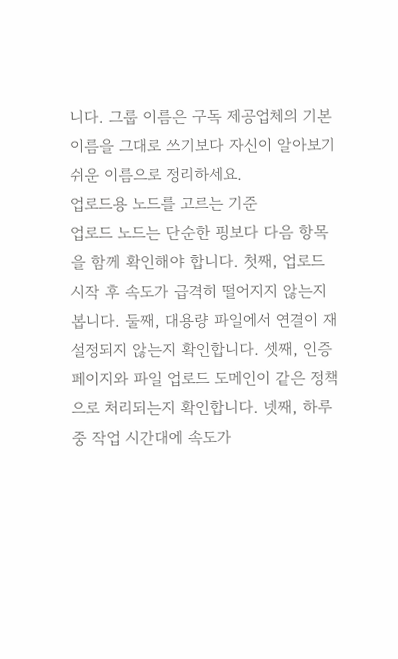니다. 그룹 이름은 구독 제공업체의 기본 이름을 그대로 쓰기보다 자신이 알아보기 쉬운 이름으로 정리하세요.
업로드용 노드를 고르는 기준
업로드 노드는 단순한 핑보다 다음 항목을 함께 확인해야 합니다. 첫째, 업로드 시작 후 속도가 급격히 떨어지지 않는지 봅니다. 둘째, 대용량 파일에서 연결이 재설정되지 않는지 확인합니다. 셋째, 인증 페이지와 파일 업로드 도메인이 같은 정책으로 처리되는지 확인합니다. 넷째, 하루 중 작업 시간대에 속도가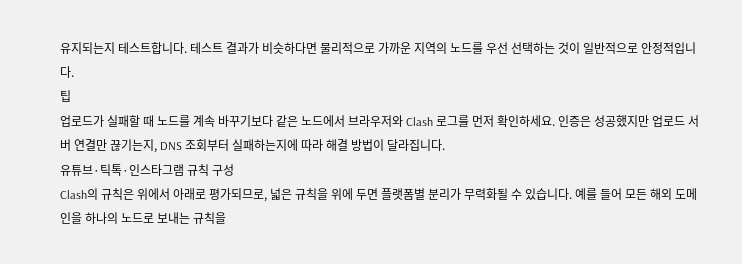유지되는지 테스트합니다. 테스트 결과가 비슷하다면 물리적으로 가까운 지역의 노드를 우선 선택하는 것이 일반적으로 안정적입니다.
팁
업로드가 실패할 때 노드를 계속 바꾸기보다 같은 노드에서 브라우저와 Clash 로그를 먼저 확인하세요. 인증은 성공했지만 업로드 서버 연결만 끊기는지, DNS 조회부터 실패하는지에 따라 해결 방법이 달라집니다.
유튜브·틱톡·인스타그램 규칙 구성
Clash의 규칙은 위에서 아래로 평가되므로, 넓은 규칙을 위에 두면 플랫폼별 분리가 무력화될 수 있습니다. 예를 들어 모든 해외 도메인을 하나의 노드로 보내는 규칙을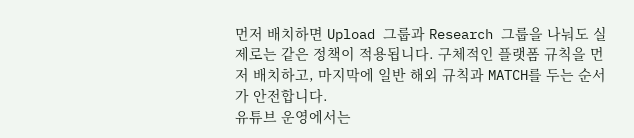먼저 배치하면 Upload 그룹과 Research 그룹을 나눠도 실제로는 같은 정책이 적용됩니다. 구체적인 플랫폼 규칙을 먼저 배치하고, 마지막에 일반 해외 규칙과 MATCH를 두는 순서가 안전합니다.
유튜브 운영에서는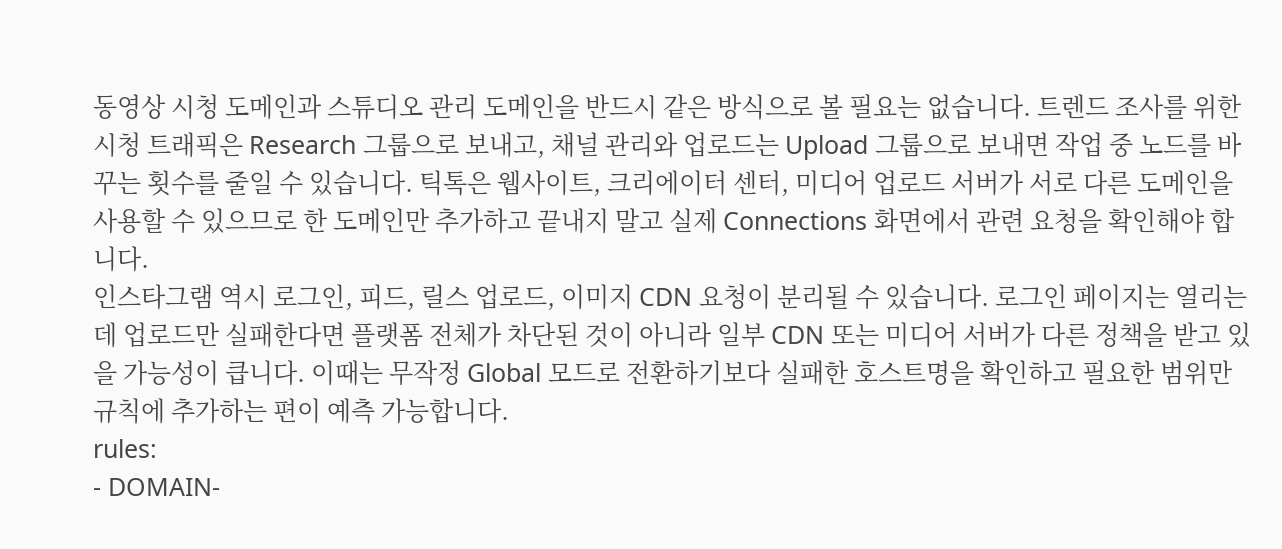동영상 시청 도메인과 스튜디오 관리 도메인을 반드시 같은 방식으로 볼 필요는 없습니다. 트렌드 조사를 위한 시청 트래픽은 Research 그룹으로 보내고, 채널 관리와 업로드는 Upload 그룹으로 보내면 작업 중 노드를 바꾸는 횟수를 줄일 수 있습니다. 틱톡은 웹사이트, 크리에이터 센터, 미디어 업로드 서버가 서로 다른 도메인을 사용할 수 있으므로 한 도메인만 추가하고 끝내지 말고 실제 Connections 화면에서 관련 요청을 확인해야 합니다.
인스타그램 역시 로그인, 피드, 릴스 업로드, 이미지 CDN 요청이 분리될 수 있습니다. 로그인 페이지는 열리는데 업로드만 실패한다면 플랫폼 전체가 차단된 것이 아니라 일부 CDN 또는 미디어 서버가 다른 정책을 받고 있을 가능성이 큽니다. 이때는 무작정 Global 모드로 전환하기보다 실패한 호스트명을 확인하고 필요한 범위만 규칙에 추가하는 편이 예측 가능합니다.
rules:
- DOMAIN-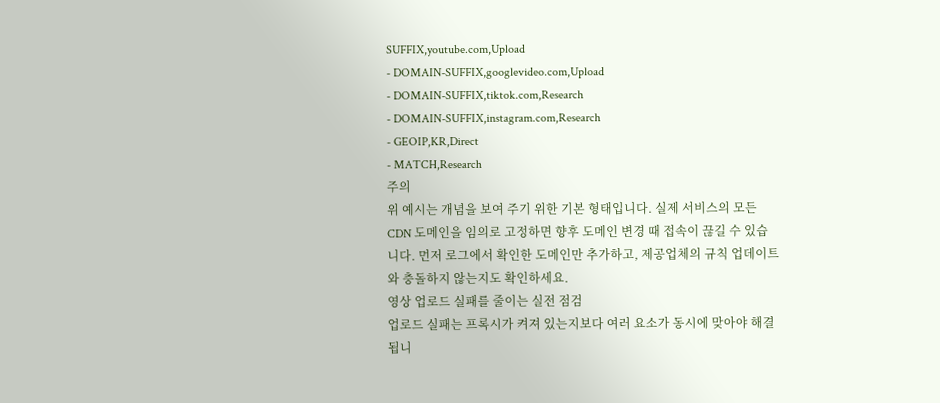SUFFIX,youtube.com,Upload
- DOMAIN-SUFFIX,googlevideo.com,Upload
- DOMAIN-SUFFIX,tiktok.com,Research
- DOMAIN-SUFFIX,instagram.com,Research
- GEOIP,KR,Direct
- MATCH,Research
주의
위 예시는 개념을 보여 주기 위한 기본 형태입니다. 실제 서비스의 모든 CDN 도메인을 임의로 고정하면 향후 도메인 변경 때 접속이 끊길 수 있습니다. 먼저 로그에서 확인한 도메인만 추가하고, 제공업체의 규칙 업데이트와 충돌하지 않는지도 확인하세요.
영상 업로드 실패를 줄이는 실전 점검
업로드 실패는 프록시가 켜져 있는지보다 여러 요소가 동시에 맞아야 해결됩니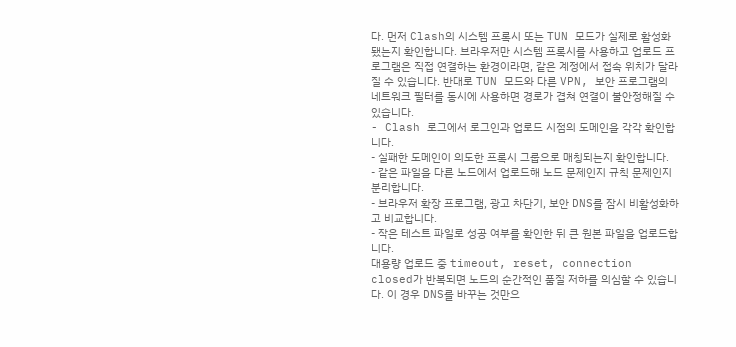다. 먼저 Clash의 시스템 프록시 또는 TUN 모드가 실제로 활성화됐는지 확인합니다. 브라우저만 시스템 프록시를 사용하고 업로드 프로그램은 직접 연결하는 환경이라면, 같은 계정에서 접속 위치가 달라질 수 있습니다. 반대로 TUN 모드와 다른 VPN, 보안 프로그램의 네트워크 필터를 동시에 사용하면 경로가 겹쳐 연결이 불안정해질 수 있습니다.
- Clash 로그에서 로그인과 업로드 시점의 도메인을 각각 확인합니다.
- 실패한 도메인이 의도한 프록시 그룹으로 매칭되는지 확인합니다.
- 같은 파일을 다른 노드에서 업로드해 노드 문제인지 규칙 문제인지 분리합니다.
- 브라우저 확장 프로그램, 광고 차단기, 보안 DNS를 잠시 비활성화하고 비교합니다.
- 작은 테스트 파일로 성공 여부를 확인한 뒤 큰 원본 파일을 업로드합니다.
대용량 업로드 중 timeout, reset, connection closed가 반복되면 노드의 순간적인 품질 저하를 의심할 수 있습니다. 이 경우 DNS를 바꾸는 것만으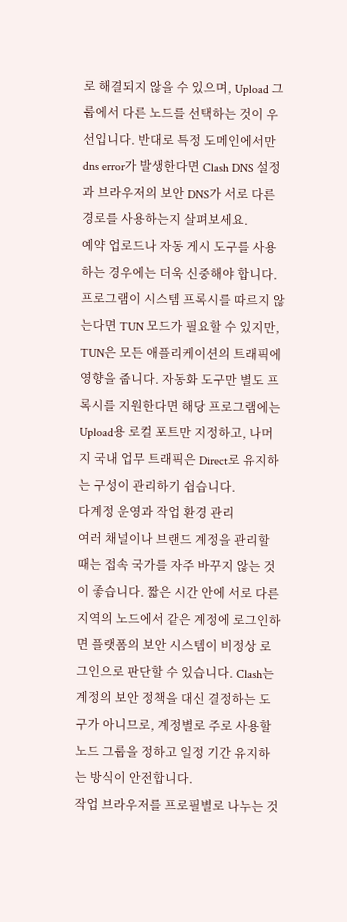로 해결되지 않을 수 있으며, Upload 그룹에서 다른 노드를 선택하는 것이 우선입니다. 반대로 특정 도메인에서만 dns error가 발생한다면 Clash DNS 설정과 브라우저의 보안 DNS가 서로 다른 경로를 사용하는지 살펴보세요.
예약 업로드나 자동 게시 도구를 사용하는 경우에는 더욱 신중해야 합니다. 프로그램이 시스템 프록시를 따르지 않는다면 TUN 모드가 필요할 수 있지만, TUN은 모든 애플리케이션의 트래픽에 영향을 줍니다. 자동화 도구만 별도 프록시를 지원한다면 해당 프로그램에는 Upload용 로컬 포트만 지정하고, 나머지 국내 업무 트래픽은 Direct로 유지하는 구성이 관리하기 쉽습니다.
다계정 운영과 작업 환경 관리
여러 채널이나 브랜드 계정을 관리할 때는 접속 국가를 자주 바꾸지 않는 것이 좋습니다. 짧은 시간 안에 서로 다른 지역의 노드에서 같은 계정에 로그인하면 플랫폼의 보안 시스템이 비정상 로그인으로 판단할 수 있습니다. Clash는 계정의 보안 정책을 대신 결정하는 도구가 아니므로, 계정별로 주로 사용할 노드 그룹을 정하고 일정 기간 유지하는 방식이 안전합니다.
작업 브라우저를 프로필별로 나누는 것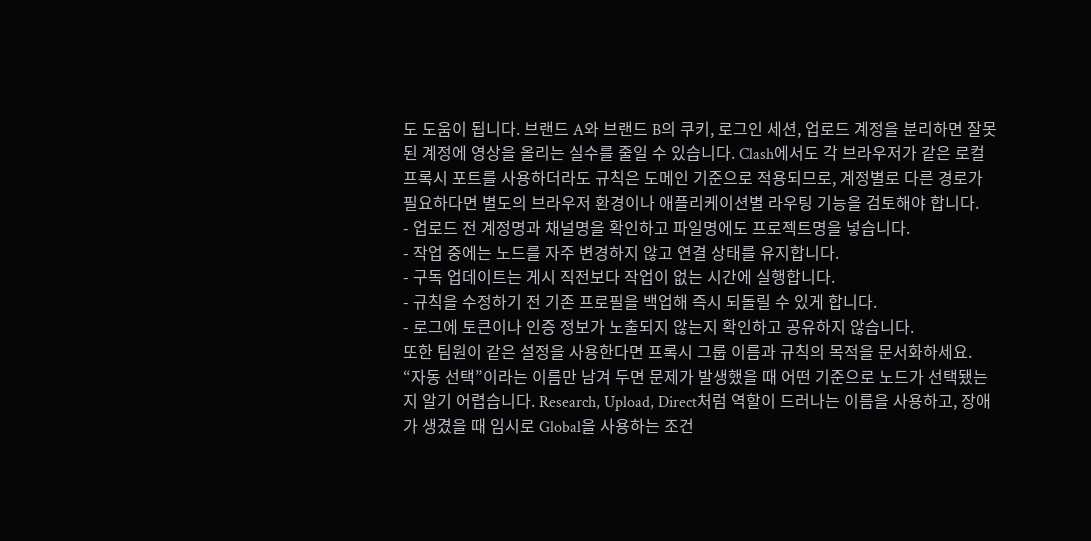도 도움이 됩니다. 브랜드 A와 브랜드 B의 쿠키, 로그인 세션, 업로드 계정을 분리하면 잘못된 계정에 영상을 올리는 실수를 줄일 수 있습니다. Clash에서도 각 브라우저가 같은 로컬 프록시 포트를 사용하더라도 규칙은 도메인 기준으로 적용되므로, 계정별로 다른 경로가 필요하다면 별도의 브라우저 환경이나 애플리케이션별 라우팅 기능을 검토해야 합니다.
- 업로드 전 계정명과 채널명을 확인하고 파일명에도 프로젝트명을 넣습니다.
- 작업 중에는 노드를 자주 변경하지 않고 연결 상태를 유지합니다.
- 구독 업데이트는 게시 직전보다 작업이 없는 시간에 실행합니다.
- 규칙을 수정하기 전 기존 프로필을 백업해 즉시 되돌릴 수 있게 합니다.
- 로그에 토큰이나 인증 정보가 노출되지 않는지 확인하고 공유하지 않습니다.
또한 팀원이 같은 설정을 사용한다면 프록시 그룹 이름과 규칙의 목적을 문서화하세요. “자동 선택”이라는 이름만 남겨 두면 문제가 발생했을 때 어떤 기준으로 노드가 선택됐는지 알기 어렵습니다. Research, Upload, Direct처럼 역할이 드러나는 이름을 사용하고, 장애가 생겼을 때 임시로 Global을 사용하는 조건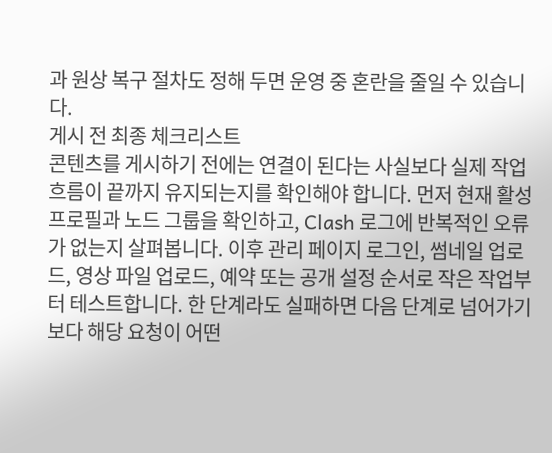과 원상 복구 절차도 정해 두면 운영 중 혼란을 줄일 수 있습니다.
게시 전 최종 체크리스트
콘텐츠를 게시하기 전에는 연결이 된다는 사실보다 실제 작업 흐름이 끝까지 유지되는지를 확인해야 합니다. 먼저 현재 활성 프로필과 노드 그룹을 확인하고, Clash 로그에 반복적인 오류가 없는지 살펴봅니다. 이후 관리 페이지 로그인, 썸네일 업로드, 영상 파일 업로드, 예약 또는 공개 설정 순서로 작은 작업부터 테스트합니다. 한 단계라도 실패하면 다음 단계로 넘어가기보다 해당 요청이 어떤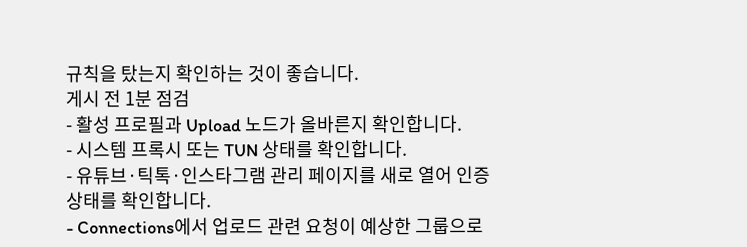규칙을 탔는지 확인하는 것이 좋습니다.
게시 전 1분 점검
- 활성 프로필과 Upload 노드가 올바른지 확인합니다.
- 시스템 프록시 또는 TUN 상태를 확인합니다.
- 유튜브·틱톡·인스타그램 관리 페이지를 새로 열어 인증 상태를 확인합니다.
- Connections에서 업로드 관련 요청이 예상한 그룹으로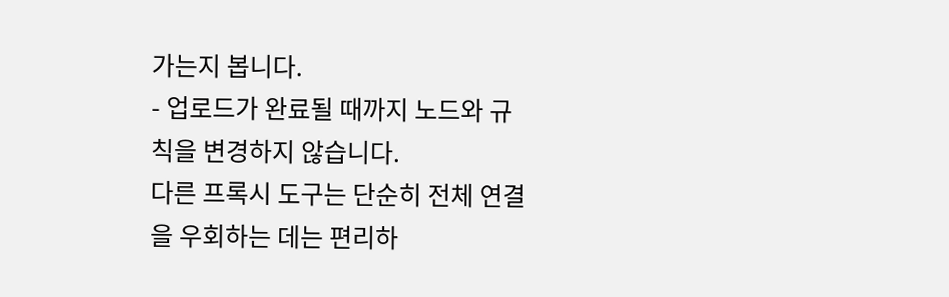가는지 봅니다.
- 업로드가 완료될 때까지 노드와 규칙을 변경하지 않습니다.
다른 프록시 도구는 단순히 전체 연결을 우회하는 데는 편리하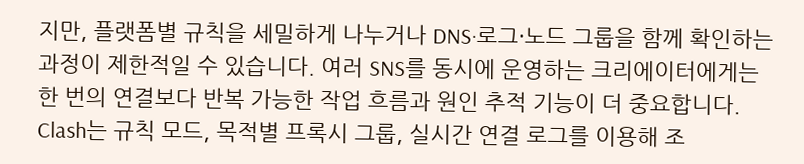지만, 플랫폼별 규칙을 세밀하게 나누거나 DNS·로그·노드 그룹을 함께 확인하는 과정이 제한적일 수 있습니다. 여러 SNS를 동시에 운영하는 크리에이터에게는 한 번의 연결보다 반복 가능한 작업 흐름과 원인 추적 기능이 더 중요합니다. Clash는 규칙 모드, 목적별 프록시 그룹, 실시간 연결 로그를 이용해 조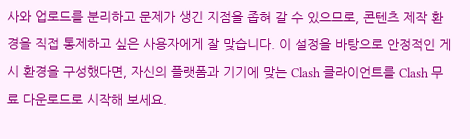사와 업로드를 분리하고 문제가 생긴 지점을 좁혀 갈 수 있으므로, 콘텐츠 제작 환경을 직접 통제하고 싶은 사용자에게 잘 맞습니다. 이 설정을 바탕으로 안정적인 게시 환경을 구성했다면, 자신의 플랫폼과 기기에 맞는 Clash 클라이언트를 Clash 무료 다운로드로 시작해 보세요.